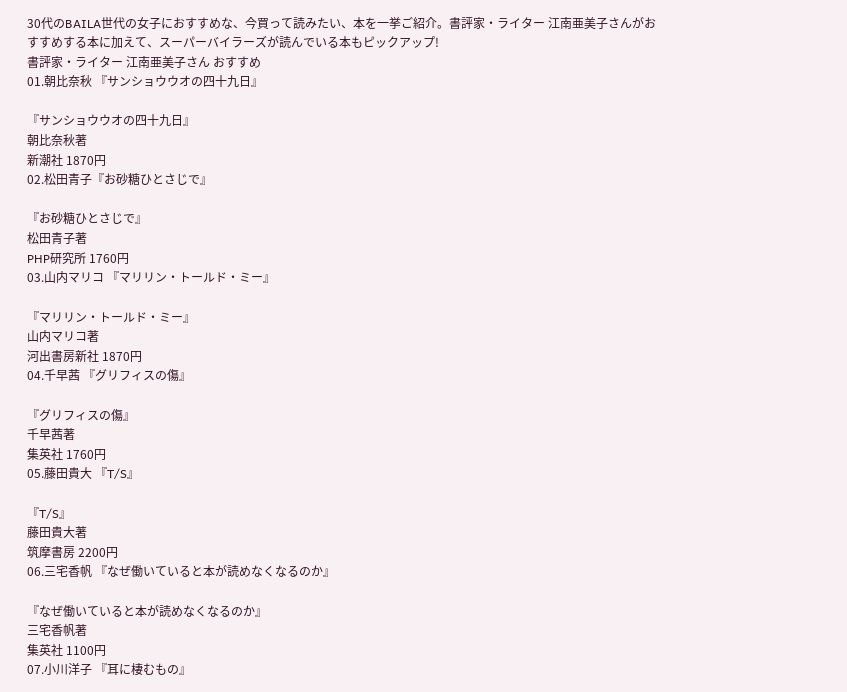30代のBAILA世代の女子におすすめな、今買って読みたい、本を一挙ご紹介。書評家・ライター 江南亜美子さんがおすすめする本に加えて、スーパーバイラーズが読んでいる本もピックアップ!
書評家・ライター 江南亜美子さん おすすめ
01.朝比奈秋 『サンショウウオの四十九日』

『サンショウウオの四十九日』
朝比奈秋著
新潮社 1870円
02.松田青子『お砂糖ひとさじで』

『お砂糖ひとさじで』
松田青子著
PHP研究所 1760円
03.山内マリコ 『マリリン・トールド・ミー』

『マリリン・トールド・ミー』
山内マリコ著
河出書房新社 1870円
04.千早茜 『グリフィスの傷』

『グリフィスの傷』
千早茜著
集英社 1760円
05.藤田貴大 『T/S』

『T/S』
藤田貴大著
筑摩書房 2200円
06.三宅香帆 『なぜ働いていると本が読めなくなるのか』

『なぜ働いていると本が読めなくなるのか』
三宅香帆著
集英社 1100円
07.小川洋子 『耳に棲むもの』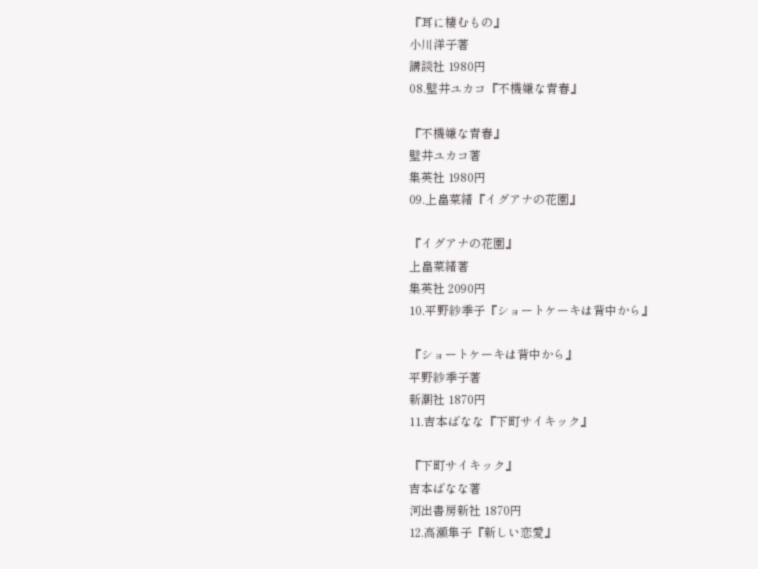『耳に棲むもの』
小川洋子著
講談社 1980円
08.壁井ユカコ『不機嫌な青春』

『不機嫌な青春』
壁井ユカコ著
集英社 1980円
09.上畠菜緒『イグアナの花園』

『イグアナの花園』
上畠菜緒著
集英社 2090円
10.平野紗季子『ショートケーキは背中から』

『ショートケーキは背中から』
平野紗季子著
新潮社 1870円
11.吉本ばなな『下町サイキック』

『下町サイキック』
吉本ばなな著
河出書房新社 1870円
12.高瀬隼子『新しい恋愛』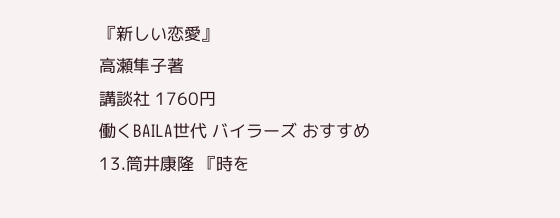『新しい恋愛』
高瀬隼子著
講談社 1760円
働くBAILA世代 バイラーズ おすすめ
13.筒井康隆 『時を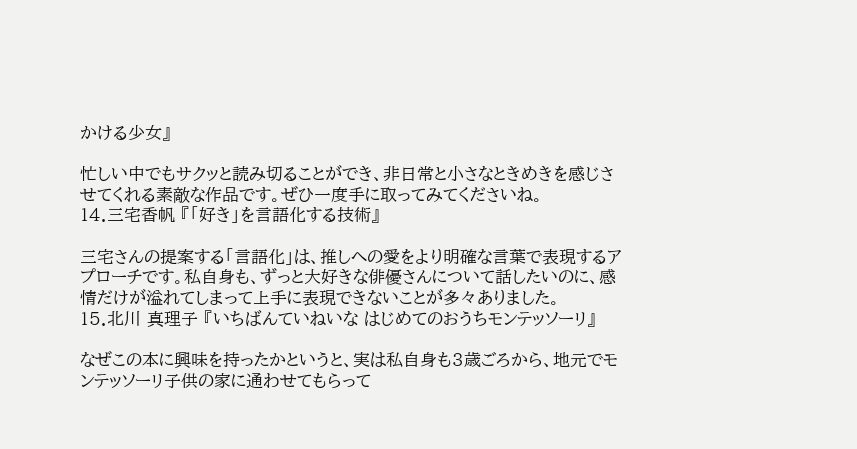かける少女』

忙しい中でもサクッと読み切ることができ、非日常と小さなときめきを感じさせてくれる素敵な作品です。ぜひ一度手に取ってみてくださいね。
14.三宅香帆 『「好き」を言語化する技術』

三宅さんの提案する「言語化」は、推しへの愛をより明確な言葉で表現するアプローチです。私自身も、ずっと大好きな俳優さんについて話したいのに、感情だけが溢れてしまって上手に表現できないことが多々ありました。
15.北川 真理子 『いちばんていねいな はじめてのおうちモンテッソーリ』

なぜこの本に興味を持ったかというと、実は私自身も3歳ごろから、地元でモンテッソーリ子供の家に通わせてもらって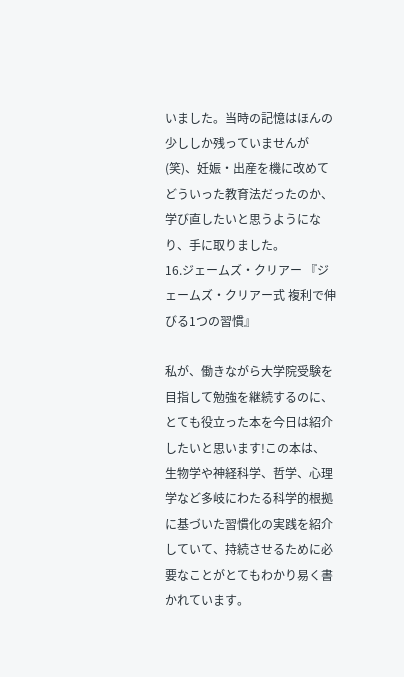いました。当時の記憶はほんの少ししか残っていませんが(笑)、妊娠・出産を機に改めてどういった教育法だったのか、学び直したいと思うようになり、手に取りました。
16.ジェームズ・クリアー 『ジェームズ・クリアー式 複利で伸びる1つの習慣』

私が、働きながら大学院受験を目指して勉強を継続するのに、とても役立った本を今日は紹介したいと思います!この本は、生物学や神経科学、哲学、心理学など多岐にわたる科学的根拠に基づいた習慣化の実践を紹介していて、持続させるために必要なことがとてもわかり易く書かれています。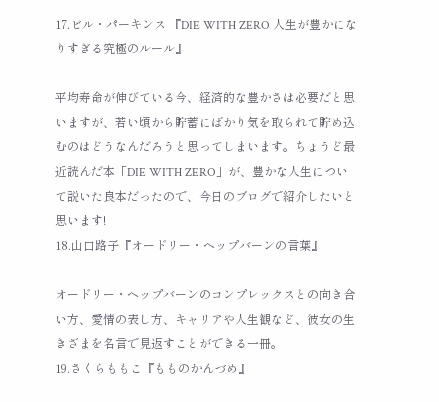17.ビル・パーキンス 『DIE WITH ZERO 人生が豊かになりすぎる究極のルール』

平均寿命が伸びている今、経済的な豊かさは必要だと思いますが、若い頃から貯蓄にばかり気を取られて貯め込むのはどうなんだろうと思ってしまいます。ちょうど最近読んだ本「DIE WITH ZERO」が、豊かな人生について説いた良本だったので、今日のブログで紹介したいと思います!
18.山口路子『オードリー・ヘップバーンの言葉』

オードリー・ヘップバーンのコンプレックスとの向き合い方、愛情の表し方、キャリアや人生観など、彼女の生きざまを名言で見返すことができる一冊。
19.さくらももこ『もものかんづめ』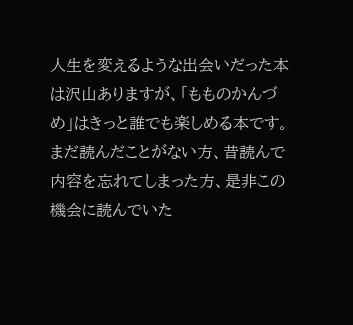人生を変えるような出会いだった本は沢山ありますが、「もものかんづめ」はきっと誰でも楽しめる本です。まだ読んだことがない方、昔読んで内容を忘れてしまった方、是非この機会に読んでいた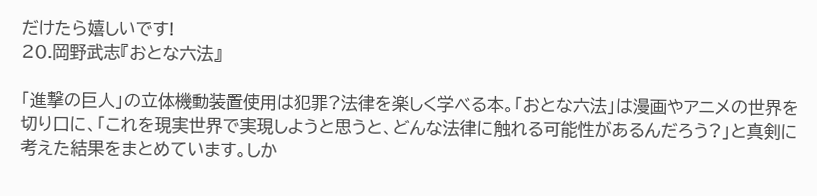だけたら嬉しいです!
20.岡野武志『おとな六法』

「進撃の巨人」の立体機動装置使用は犯罪?法律を楽しく学べる本。「おとな六法」は漫画やアニメの世界を切り口に、「これを現実世界で実現しようと思うと、どんな法律に触れる可能性があるんだろう?」と真剣に考えた結果をまとめています。しか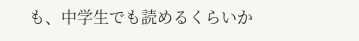も、中学生でも読めるくらいか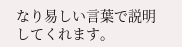なり易しい言葉で説明してくれます。